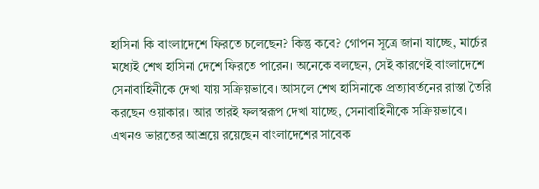হাসিনা কি বাংলাদেশে ফিরতে চলেছেন? কিন্তু কবে? গোপন সূত্রে জানা যাচ্ছে, মার্চের মধ্যেই শেখ হাসিনা দেশে ফিরতে পারেন। অনেকে বলছেন, সেই কারণেই বাংলাদেশে সেনাবাহিনীকে দেখা যায় সক্রিয়ভাবে। আসলে শেখ হাসিনাকে প্রত্যাবর্তনের রাস্তা তৈরি করছেন ওয়াকার। আর তারই ফলস্বরূপ দেখা যাচ্ছে, সেনাবাহিনীকে সক্রিয়ভাবে।
এখনও ভারতের আশ্রয়ে রয়েছেন বাংলাদেশের সাবেক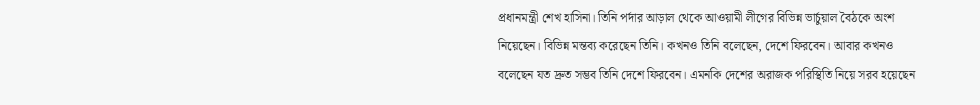প্রধানমন্ত্রী শেখ হাসিনা। তিনি পর্দার আড়াল থেকে আওয়ামী লীগের বিভিন্ন ভার্চুয়াল বৈঠকে অংশ নিয়েছেন। বিভিন্ন মন্তব্য করেছেন তিনি। কখনও তিনি বলেছেন, দেশে ফিরবেন। আবার কখনও বলেছেন যত দ্রুত সম্ভব তিনি দেশে ফিরবেন। এমনকি দেশের অরাজক পরিস্থিতি নিয়ে সরব হয়েছেন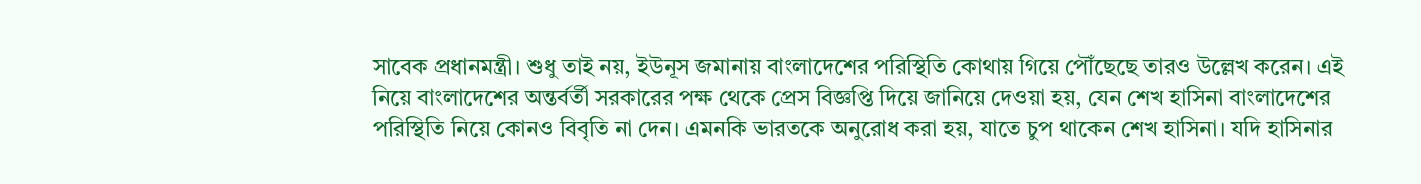সাবেক প্রধানমন্ত্রী। শুধু তাই নয়, ইউনূস জমানায় বাংলাদেশের পরিস্থিতি কোথায় গিয়ে পৌঁছেছে তারও উল্লেখ করেন। এই নিয়ে বাংলাদেশের অন্তর্বর্তী সরকারের পক্ষ থেকে প্রেস বিজ্ঞপ্তি দিয়ে জানিয়ে দেওয়া হয়, যেন শেখ হাসিনা বাংলাদেশের পরিস্থিতি নিয়ে কোনও বিবৃতি না দেন। এমনকি ভারতকে অনুরোধ করা হয়, যাতে চুপ থাকেন শেখ হাসিনা। যদি হাসিনার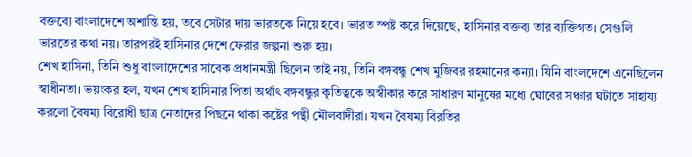বক্তব্যে বাংলাদেশে অশান্তি হয়, তবে সেটার দায় ভারতকে নিয়ে হবে। ভারত স্পষ্ট করে দিয়েছে, হাসিনার বক্তব্য তার ব্যক্তিগত। সেগুলি ভারতের কথা নয়। তারপরই হাসিনার দেশে ফেরার জল্পনা শুরু হয়।
শেখ হাসিনা, তিনি শুধু বাংলাদেশের সাবেক প্রধানমন্ত্রী ছিলেন তাই নয়, তিনি বঙ্গবন্ধু শেখ মুজিবর রহমানের কন্যা। যিনি বাংলদেশে এনেছিলেন স্বাধীনতা। ভয়ংকর হল, যখন শেখ হাসিনার পিতা অর্থাৎ বঙ্গবন্ধুর কৃতিত্বকে অস্বীকার করে সাধারণ মানুষের মধ্যে ঘোবের সঞ্চার ঘটাতে সাহায্য করলো বৈষম্য বিরোধী ছাত্র নেতাদের পিছনে থাকা কষ্টের পন্থী মৌলবাদীরা। যখন বৈষম্য বিরতির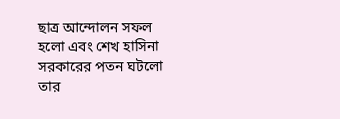ছাত্র আন্দোলন সফল হলো এবং শেখ হাসিনা সরকারের পতন ঘটলো তার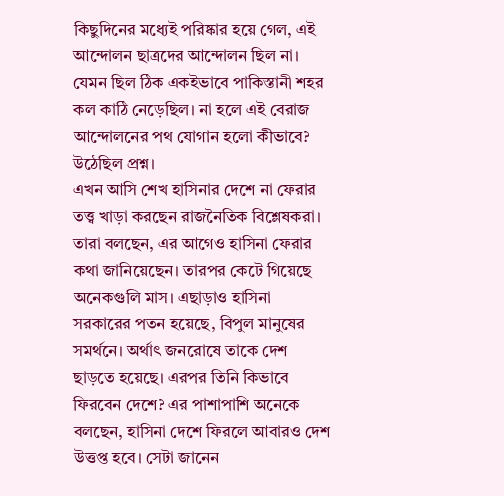কিছুদিনের মধ্যেই পরিষ্কার হয়ে গেল, এই আন্দোলন ছাত্রদের আন্দোলন ছিল না। যেমন ছিল ঠিক একইভাবে পাকিস্তানী শহর কল কাঠি নেড়েছিল। না হলে এই বেরাজ আন্দোলনের পথ যোগান হলো কীভাবে? উঠেছিল প্রশ্ন।
এখন আসি শেখ হাসিনার দেশে না ফেরার তত্ত্ব খাড়া করছেন রাজনৈতিক বিশ্লেষকরা। তারা বলছেন, এর আগেও হাসিনা ফেরার কথা জানিয়েছেন। তারপর কেটে গিয়েছে অনেকগুলি মাস। এছাড়াও হাসিনা সরকারের পতন হয়েছে, বিপুল মানুষের সমর্থনে। অর্থাৎ জনরোষে তাকে দেশ ছাড়তে হয়েছে। এরপর তিনি কিভাবে ফিরবেন দেশে? এর পাশাপাশি অনেকে বলছেন, হাসিনা দেশে ফিরলে আবারও দেশ উত্তপ্ত হবে। সেটা জানেন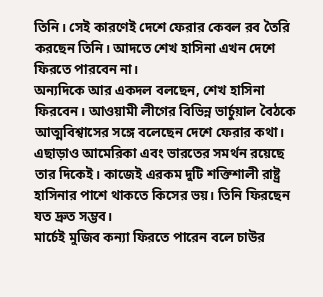তিনি। সেই কারণেই দেশে ফেরার কেবল রব তৈরি করছেন তিনি। আদতে শেখ হাসিনা এখন দেশে ফিরতে পারবেন না।
অন্যদিকে আর একদল বলছেন, শেখ হাসিনা ফিরবেন। আওয়ামী লীগের বিভিন্ন ভার্চুয়াল বৈঠকে আত্মবিশ্বাসের সঙ্গে বলেছেন দেশে ফেরার কথা। এছাড়াও আমেরিকা এবং ভারতের সমর্থন রয়েছে তার দিকেই। কাজেই এরকম দুটি শক্তিশালী রাষ্ট্র হাসিনার পাশে থাকতে কিসের ভয়। তিনি ফিরছেন যত দ্রুত সম্ভব।
মার্চেই মুজিব কন্যা ফিরতে পারেন বলে চাউর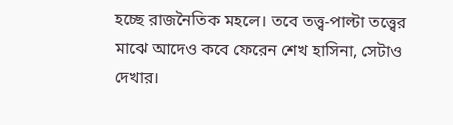হচ্ছে রাজনৈতিক মহলে। তবে তত্ত্ব-পাল্টা তত্ত্বের মাঝে আদেও কবে ফেরেন শেখ হাসিনা, সেটাও দেখার।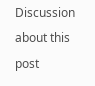Discussion about this post